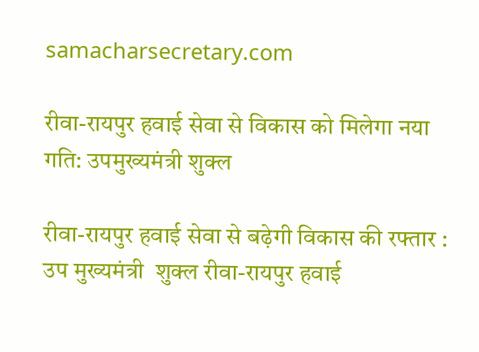samacharsecretary.com

रीवा-रायपुर हवाई सेवा से विकास को मिलेगा नया गति: उपमुख्यमंत्री शुक्ल

रीवा-रायपुर हवाई सेवा से बढ़ेगी विकास की रफ्तार : उप मुख्यमंत्री  शुक्ल रीवा-रायपुर हवाई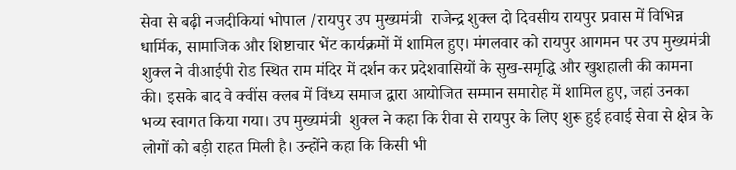सेवा से बढ़ी नजदीकियां भोपाल /रायपुर उप मुख्यमंत्री  राजेन्द्र शुक्ल दो दिवसीय रायपुर प्रवास में विभिन्न धार्मिक, सामाजिक और शिष्टाचार भेंट कार्यक्रमों में शामिल हुए। मंगलवार को रायपुर आगमन पर उप मुख्यमंत्री  शुक्ल ने वीआईपी रोड स्थित राम मंदिर में दर्शन कर प्रदेशवासियों के सुख-समृद्धि और खुशहाली की कामना की। इसके बाद वे क्वींस क्लब में विंध्य समाज द्वारा आयोजित सम्मान समारोह में शामिल हुए, जहां उनका भव्य स्वागत किया गया। उप मुख्यमंत्री  शुक्ल ने कहा कि रीवा से रायपुर के लिए शुरू हुई हवाई सेवा से क्षेत्र के लोगों को बड़ी राहत मिली है। उन्होंने कहा कि किसी भी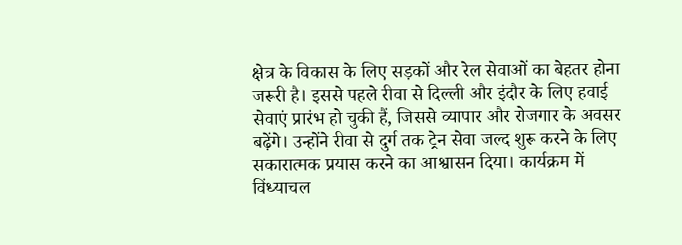क्षेत्र के विकास के लिए सड़कों और रेल सेवाओं का बेहतर होना जरूरी है। इससे पहले रीवा से दिल्ली और इंदौर के लिए हवाई सेवाएं प्रारंभ हो चुकी हैं, जिससे व्यापार और रोजगार के अवसर बढ़ेंगे। उन्होंने रीवा से दुर्ग तक ट्रेन सेवा जल्द शुरू करने के लिए सकारात्मक प्रयास करने का आश्वासन दिया। कार्यक्रम में विंध्याचल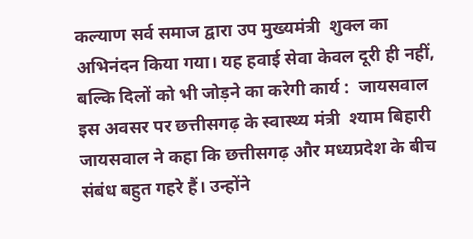कल्याण सर्व समाज द्वारा उप मुख्यमंत्री  शुक्ल का अभिनंदन किया गया। यह हवाई सेवा केवल दूरी ही नहीं, बल्कि दिलों को भी जोड़ने का करेगी कार्य :  जायसवाल इस अवसर पर छत्तीसगढ़ के स्वास्थ्य मंत्री  श्याम बिहारी जायसवाल ने कहा कि छत्तीसगढ़ और मध्यप्रदेश के बीच संबंध बहुत गहरे हैं। उन्होंने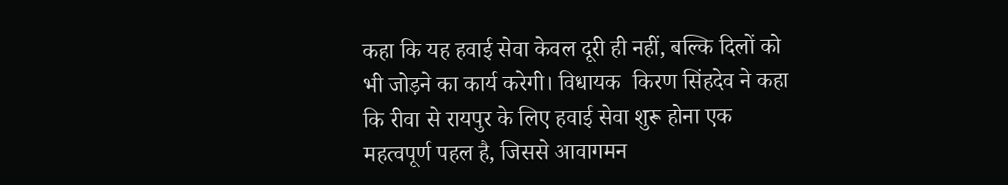कहा कि यह हवाई सेवा केवल दूरी ही नहीं, बल्कि दिलों को भी जोड़ने का कार्य करेगी। विधायक  किरण सिंहदेव ने कहा कि रीवा से रायपुर के लिए हवाई सेवा शुरू होना एक महत्वपूर्ण पहल है, जिससे आवागमन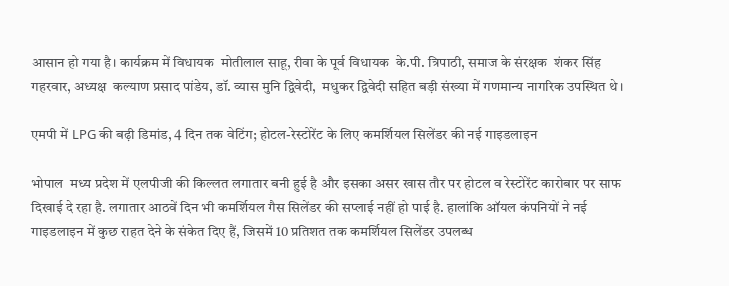आसान हो गया है। कार्यक्रम में विधायक  मोतीलाल साहू, रीवा के पूर्व विधायक  के.पी. त्रिपाठी, समाज के संरक्षक  शंकर सिंह गहरवार, अध्यक्ष  कल्याण प्रसाद पांडेय, डॉ. व्यास मुनि द्विवेदी,  मधुकर द्विवेदी सहित बड़ी संख्या में गणमान्य नागरिक उपस्थित थे।

एमपी में LPG की बढ़ी डिमांड, 4 दिन तक वेटिंग; होटल-रेस्टोरेंट के लिए कमर्शियल सिलेंडर की नई गाइडलाइन

भोपाल  मध्य प्रदेश में एलपीजी की किल्लत लगातार बनी हुई है और इसका असर खास तौर पर होटल व रेस्टोरेंट कारोबार पर साफ दिखाई दे रहा है. लगातार आठवें दिन भी कमर्शियल गैस सिलेंडर की सप्लाई नहीं हो पाई है. हालांकि ऑयल कंपनियों ने नई गाइडलाइन में कुछ राहत देने के संकेत दिए हैं, जिसमें 10 प्रतिशत तक कमर्शियल सिलेंडर उपलब्ध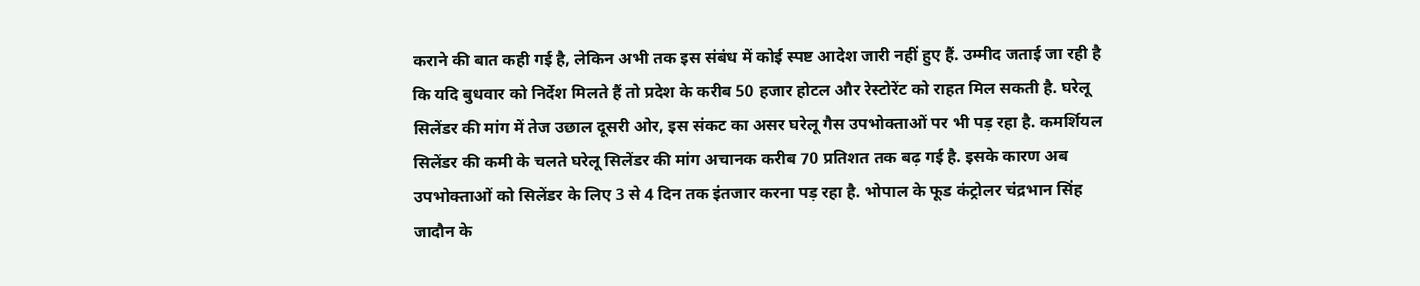कराने की बात कही गई है, लेकिन अभी तक इस संबंध में कोई स्पष्ट आदेश जारी नहीं हुए हैं. उम्मीद जताई जा रही है कि यदि बुधवार को निर्देश मिलते हैं तो प्रदेश के करीब 50 हजार होटल और रेस्टोरेंट को राहत मिल सकती है. घरेलू सिलेंडर की मांग में तेज उछाल दूसरी ओर, इस संकट का असर घरेलू गैस उपभोक्ताओं पर भी पड़ रहा है. कमर्शियल सिलेंडर की कमी के चलते घरेलू सिलेंडर की मांग अचानक करीब 70 प्रतिशत तक बढ़ गई है. इसके कारण अब उपभोक्ताओं को सिलेंडर के लिए 3 से 4 दिन तक इंतजार करना पड़ रहा है. भोपाल के फूड कंट्रोलर चंद्रभान सिंह जादौन के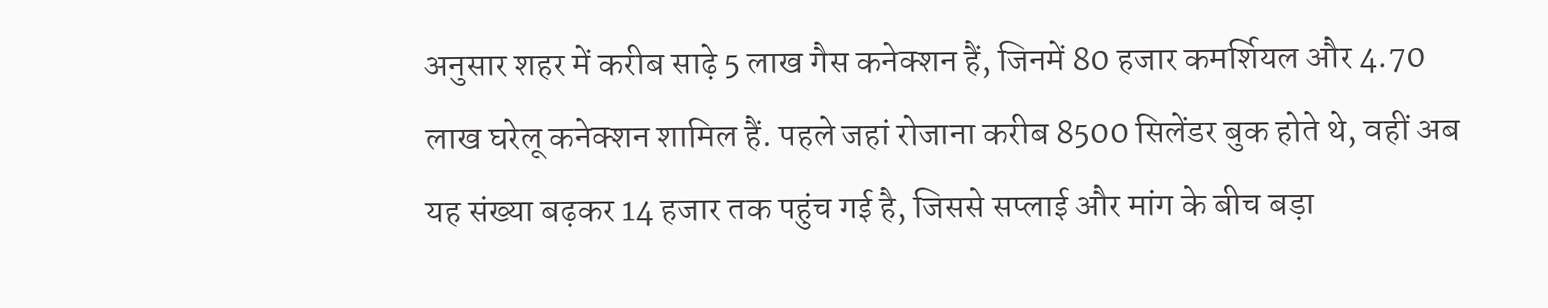अनुसार शहर में करीब साढ़े 5 लाख गैस कनेक्शन हैं, जिनमें 80 हजार कमर्शियल और 4.70 लाख घरेलू कनेक्शन शामिल हैं. पहले जहां रोजाना करीब 8500 सिलेंडर बुक होते थे, वहीं अब यह संख्या बढ़कर 14 हजार तक पहुंच गई है, जिससे सप्लाई और मांग के बीच बड़ा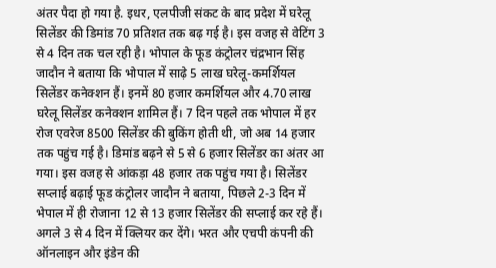अंतर पैदा हो गया है. इधर, एलपीजी संकट के बाद प्रदेश में घरेलू सिलेंडर की डिमांड 70 प्रतिशत तक बढ़ गई है। इस वजह से वेटिंग 3 से 4 दिन तक चल रही है। भोपाल के फूड कंट्रोलर चंद्रभान सिंह जादौन ने बताया कि भोपाल में साढ़े 5 लाख घरेलू-कमर्शियल सिलेंडर कनेक्शन हैं। इनमें 80 हजार कमर्शियल और 4.70 लाख घरेलू सिलेंडर कनेक्शन शामिल हैं। 7 दिन पहले तक भोपाल में हर रोज एवरेज 8500 सिलेंडर की बुकिंग होती थी, जो अब 14 हजार तक पहुंच गई है। डिमांड बढ़ने से 5 से 6 हजार सिलेंडर का अंतर आ गया। इस वजह से आंकड़ा 48 हजार तक पहुंच गया है। सिलेंडर सप्लाई बढ़ाई फूड कंट्रोलर जादौन ने बताया, पिछले 2-3 दिन में भेपाल में ही रोजाना 12 से 13 हजार सिलेंडर की सप्लाई कर रहे हैं। अगले 3 से 4 दिन में क्लियर कर देंगे। भरत और एचपी कंपनी की ऑनलाइन और इंडेन की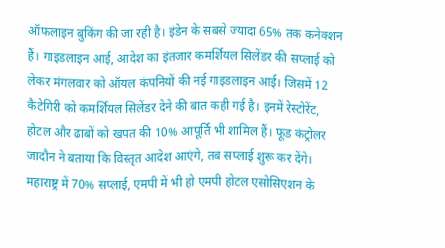ऑफलाइन बुकिंग की जा रही है। इंडेन के सबसे ज्यादा 65% तक कनेक्शन हैं। गाइडलाइन आई, आदेश का इंतजार कमर्शियल सिलेंडर की सप्लाई को लेकर मंगलवार को ऑयल कंपनियों की नई गाइडलाइन आई। जिसमें 12 कैटेगिरी को कमर्शियल सिलेंडर देने की बात कही गई है। इनमें रेस्टोरेंट, होटल और ढाबों को खपत की 10% आपूर्ति भी शामिल हैं। फूड कंट्रोलर जादौन ने बताया कि विस्तृत आदेश आएंगे, तब सप्लाई शुरू कर देंगे। महाराष्ट्र में 70% सप्लाई, एमपी में भी हो एमपी होटल एसोसिएशन के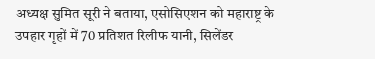अध्यक्ष सुमित सूरी ने बताया, एसोसिएशन को महाराष्ट्र के उपहार गृहों में 70 प्रतिशत रिलीफ यानी, सिलेंडर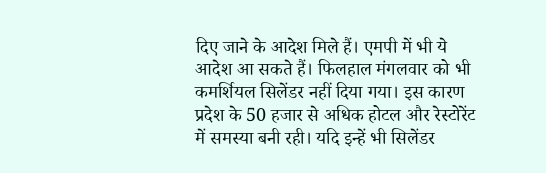दिए जाने के आदेश मिले हैं। एमपी में भी ये आदेश आ सकते हैं। फिलहाल मंगलवार को भी कमर्शियल सिलेंडर नहीं दिया गया। इस कारण प्रदेश के 50 हजार से अधिक होटल और रेस्टोरेंट में समस्या बनी रही। यदि इन्हें भी सिलेंडर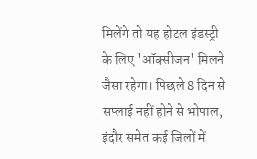मिलेंगे तो यह होटल इंडस्ट्री के लिए 'ऑक्सीजन' मिलने जैसा रहेगा। पिछले 8 दिन से सप्लाई नहीं होने से भोपाल, इंदौर समेत कई जिलों में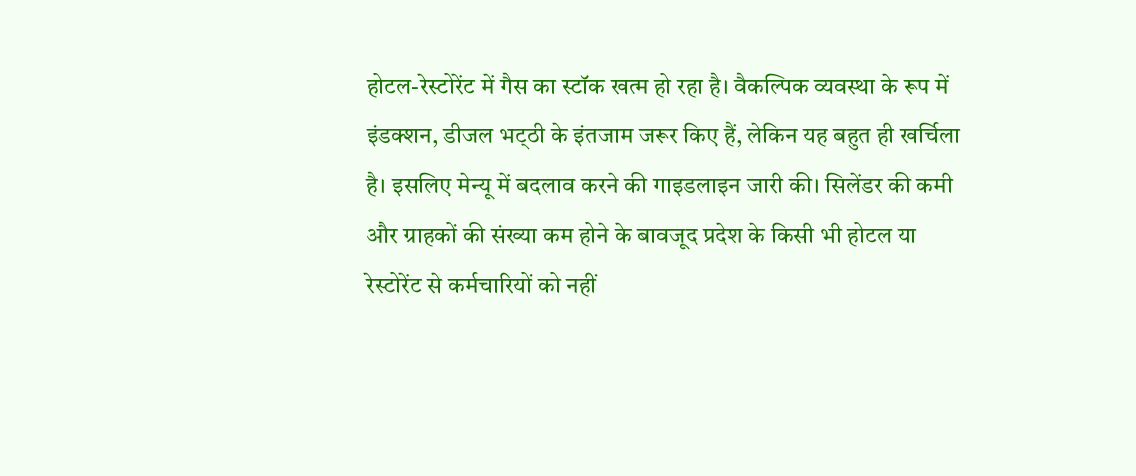होटल-रेस्टोरेंट में गैस का स्टॉक खत्म हो रहा है। वैकल्पिक व्यवस्था के रूप में इंडक्शन, डीजल भट्‌ठी के इंतजाम जरूर किए हैं, लेकिन यह बहुत ही खर्चिला है। इसलिए मेन्यू में बदलाव करने की गाइडलाइन जारी की। सिलेंडर की कमी और ग्राहकों की संख्या कम होने के बावजूद प्रदेश के किसी भी होटल या रेस्टोरेंट से कर्मचारियों को नहीं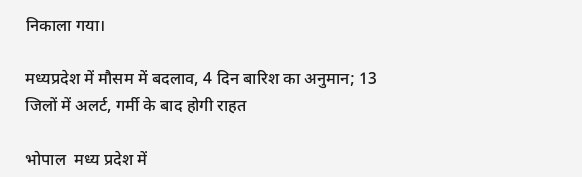निकाला गया।

मध्यप्रदेश में मौसम में बदलाव, 4 दिन बारिश का अनुमान; 13 जिलों में अलर्ट, गर्मी के बाद होगी राहत

भोपाल  मध्य प्रदेश में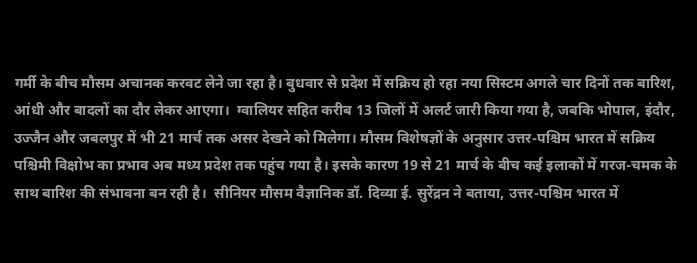गर्मी के बीच मौसम अचानक करवट लेने जा रहा है। बुधवार से प्रदेश में सक्रिय हो रहा नया सिस्टम अगले चार दिनों तक बारिश, आंधी और बादलों का दौर लेकर आएगा।  ग्वालियर सहित करीब 13 जिलों में अलर्ट जारी किया गया है, जबकि भोपाल, इंदौर, उज्जैन और जबलपुर में भी 21 मार्च तक असर देखने को मिलेगा। मौसम विशेषज्ञों के अनुसार उत्तर-पश्चिम भारत में सक्रिय पश्चिमी विक्षोभ का प्रभाव अब मध्य प्रदेश तक पहुंच गया है। इसके कारण 19 से 21 मार्च के बीच कई इलाकों में गरज-चमक के साथ बारिश की संभावना बन रही है।  सीनियर मौसम वैज्ञानिक डॉ. दिव्या ई. सुरेंद्रन ने बताया, उत्तर-पश्चिम भारत में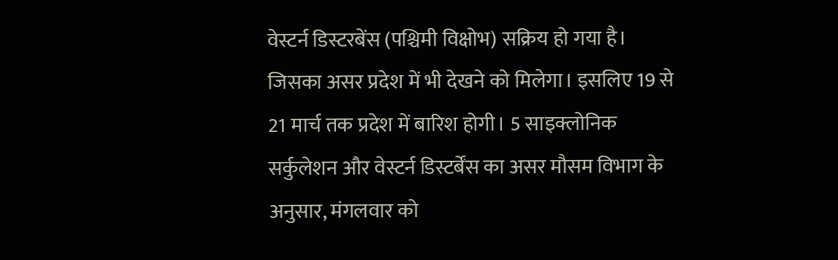वेस्टर्न डिस्टरबेंस (पश्चिमी विक्षोभ) सक्रिय हो गया है। जिसका असर प्रदेश में भी देखने को मिलेगा। इसलिए 19 से 21 मार्च तक प्रदेश में बारिश होगी। 5 साइक्लोनिक सर्कुलेशन और वेस्टर्न डिस्टर्बेंस का असर मौसम विभाग के अनुसार, मंगलवार को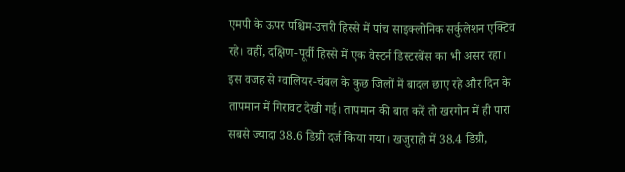एमपी के ऊपर पश्चिम-उत्तरी हिस्से में पांच साइक्लोनिक सर्कुलेशन एक्टिव रहे। वहीं, दक्षिण-पूर्वी हिस्से में एक वेस्टर्न डिस्टरबेंस का भी असर रहा। इस वजह से ग्वालियर-चंबल के कुछ जिलों में बादल छाए रहे और दिन के तापमान में गिरावट देखी गई। तापमान की बात करें तो खरगोन में ही पारा सबसे ज्यादा 38.6 डिग्री दर्ज किया गया। खजुराहो में 38.4 डिग्री,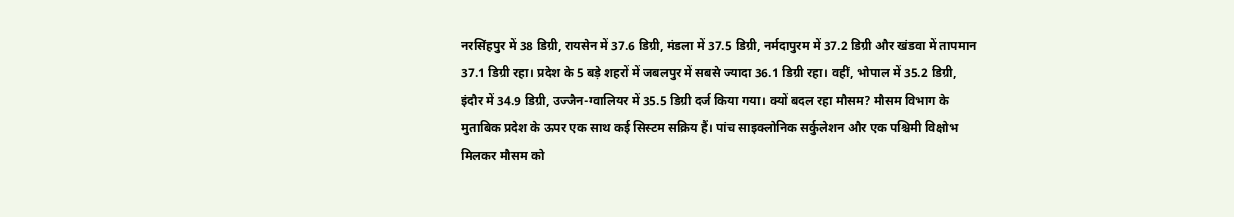नरसिंहपुर में 38 डिग्री, रायसेन में 37.6 डिग्री, मंडला में 37.5 डिग्री, नर्मदापुरम में 37.2 डिग्री और खंडवा में तापमान 37.1 डिग्री रहा। प्रदेश के 5 बड़े शहरों में जबलपुर में सबसे ज्यादा 36.1 डिग्री रहा। वहीं, भोपाल में 35.2 डिग्री, इंदौर में 34.9 डिग्री, उज्जैन-ग्वालियर में 35.5 डिग्री दर्ज किया गया। क्यों बदल रहा मौसम? मौसम विभाग के मुताबिक प्रदेश के ऊपर एक साथ कई सिस्टम सक्रिय हैं। पांच साइक्लोनिक सर्कुलेशन और एक पश्चिमी विक्षोभ मिलकर मौसम को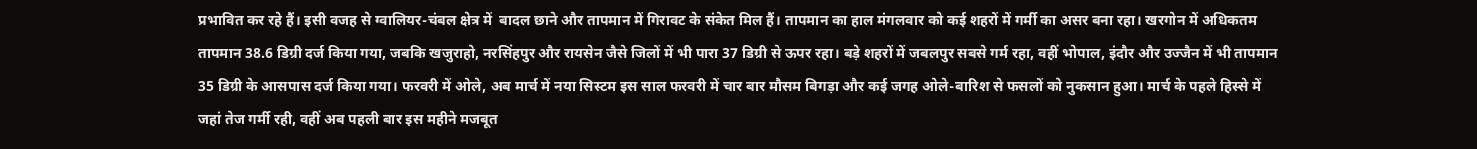प्रभावित कर रहे हैं। इसी वजह से ग्वालियर-चंबल क्षेत्र में  बादल छाने और तापमान में गिरावट के संकेत मिल हैं। तापमान का हाल मंगलवार को कई शहरों में गर्मी का असर बना रहा। खरगोन में अधिकतम तापमान 38.6 डिग्री दर्ज किया गया, जबकि खजुराहो, नरसिंहपुर और रायसेन जैसे जिलों में भी पारा 37 डिग्री से ऊपर रहा। बड़े शहरों में जबलपुर सबसे गर्म रहा, वहीं भोपाल, इंदौर और उज्जैन में भी तापमान 35 डिग्री के आसपास दर्ज किया गया। फरवरी में ओले, अब मार्च में नया सिस्टम इस साल फरवरी में चार बार मौसम बिगड़ा और कई जगह ओले-बारिश से फसलों को नुकसान हुआ। मार्च के पहले हिस्से में जहां तेज गर्मी रही, वहीं अब पहली बार इस महीने मजबूत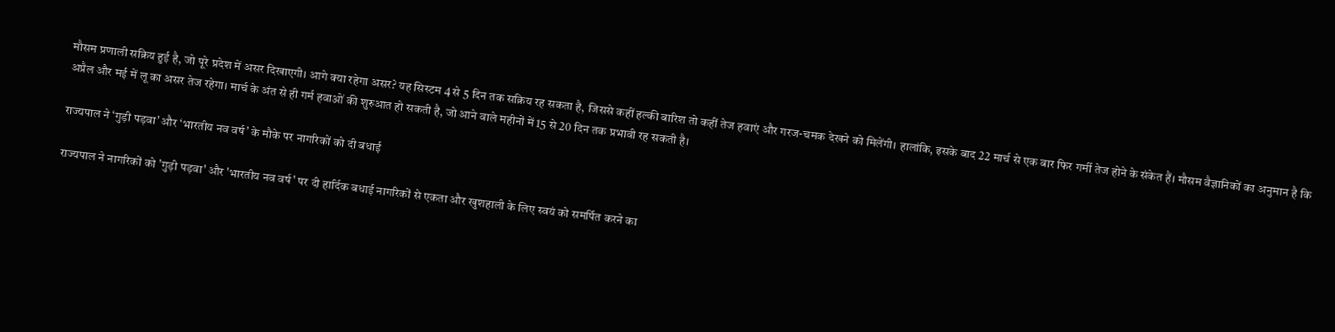मौसम प्रणाली सक्रिय हुई है, जो पूरे प्रदेश में असर दिखाएगी। आगे क्या रहेगा असर? यह सिस्टम 4 से 5 दिन तक सक्रिय रह सकता है, जिससे कहीं हल्की बारिश तो कहीं तेज हवाएं और गरज-चमक देखने को मिलेंगी। हालांकि, इसके बाद 22 मार्च से एक बार फिर गर्मी तेज होने के संकेत हैं। मौसम वैज्ञानिकों का अनुमान है कि अप्रैल और मई में लू का असर तेज रहेगा। मार्च के अंत से ही गर्म हवाओं की शुरुआत हो सकती है, जो आने वाले महीनों में 15 से 20 दिन तक प्रभावी रह सकती है।

राज्यपाल ने ‘गुड़ी पड़वा’ और ‘भारतीय नव वर्ष’ के मौके पर नागरिकों को दी बधाई

राज्यपाल ने नागरिकों को 'गुड़ी पड़वा' और 'भारतीय नव वर्ष' पर दी हार्दिक बधाई नागरिकों से एकता और खुशहाली के लिए स्वयं को समर्पित करने का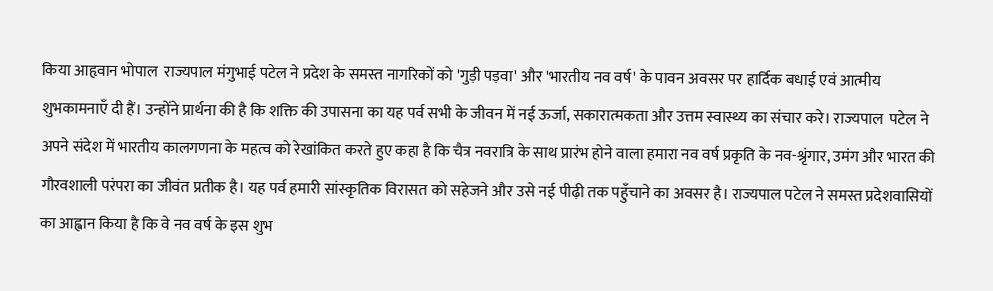किया आहृवान भोपाल  राज्यपाल मंगुभाई पटेल ने प्रदेश के समस्त नागरिकों को 'गुड़ी पड़वा' और 'भारतीय नव वर्ष' के पावन अवसर पर हार्दिक बधाई एवं आत्मीय शुभकामनाएँ दी हैं। उन्होंने प्रार्थना की है कि शक्ति की उपासना का यह पर्व सभी के जीवन में नई ऊर्जा, सकारात्मकता और उत्तम स्वास्थ्य का संचार करे। राज्यपाल  पटेल ने अपने संदेश में भारतीय कालगणना के महत्व को रेखांकित करते हुए कहा है कि चैत्र नवरात्रि के साथ प्रारंभ होने वाला हमारा नव वर्ष प्रकृति के नव-श्रृंगार, उमंग और भारत की गौरवशाली परंपरा का जीवंत प्रतीक है। यह पर्व हमारी सांस्कृतिक विरासत को सहेजने और उसे नई पीढ़ी तक पहुँचाने का अवसर है। राज्यपाल पटेल ने समस्त प्रदेशवासियों का आह्वान किया है कि वे नव वर्ष के इस शुभ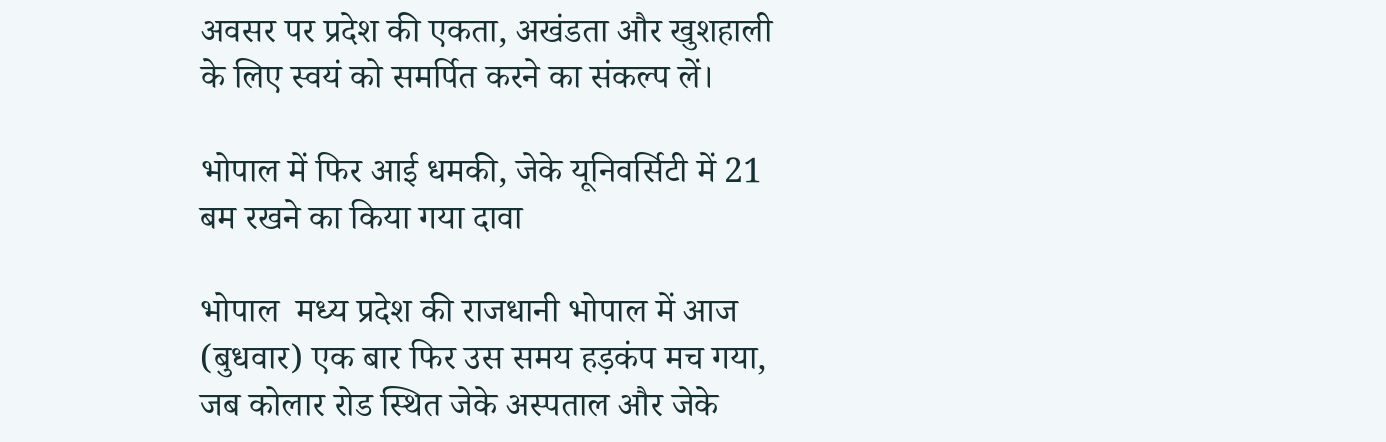अवसर पर प्रदेश की एकता, अखंडता और खुशहाली के लिए स्वयं को समर्पित करने का संकल्प लें।

भोपाल में फिर आई धमकी, जेके यूनिवर्सिटी में 21 बम रखने का किया गया दावा

भोपाल  मध्य प्रदेश की राजधानी भोपाल में आज (बुधवार) एक बार फिर उस समय हड़कंप मच गया, जब कोलार रोड स्थित जेके अस्पताल और जेके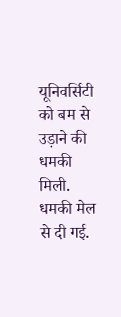यूनिवर्सिटी को बम से उड़ाने की धमकी मिली. धमकी मेल से दी गई.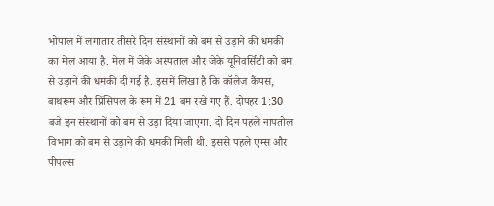भोपाल में लगातार तीसरे दिन संस्थानों को बम से उड़ाने की धमकी का मेल आया है. मेल में जेके अस्पताल और जेके यूनिवर्सिटी को बम से उड़ाने की धमकी दी गई है. इसमें लिखा है कि कॉलेज कैंपस, बाथरूम और प्रिंसिपल के रूम में 21 बम रखे गए हैं. दोपहर 1:30 बजे इन संस्थानों को बम से उड़ा दिया जाएगा. दो दिन पहले नापतोल विभाग को बम से उड़ाने की धमकी मिली थी. इससे पहले एम्स और पीपल्स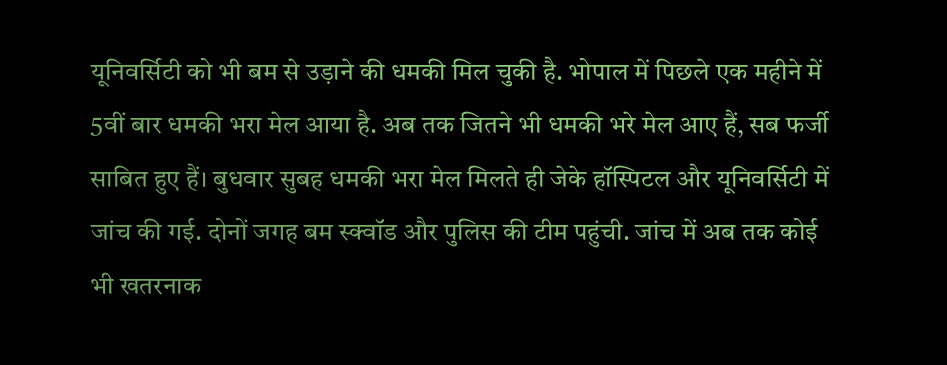यूनिवर्सिटी को भी बम से उड़ाने की धमकी मिल चुकी है. भोपाल में पिछले एक महीने में 5वीं बार धमकी भरा मेल आया है. अब तक जितने भी धमकी भरे मेल आए हैं, सब फर्जी साबित हुए हैं। बुधवार सुबह धमकी भरा मेल मिलते ही जेके हॉस्पिटल और यूनिवर्सिटी में जांच की गई. दोनों जगह बम स्क्वॉड और पुलिस की टीम पहुंची. जांच में अब तक कोई भी खतरनाक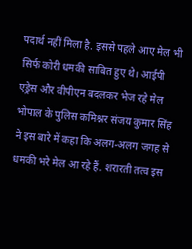पदार्थ नहीं मिला है. इससे पहले आए मेल भी सिर्फ कोरी धमकी साबित हुए थे। आईपी एड्रेस और वीपीएन बदलकर भेज रहे मेल भोपाल के पुलिस कमिश्नर संजय कुमार सिंह ने इस बारे में कहा कि अलग-अलग जगह से धमकी भरे मेल आ रहे हैं. शरारती तत्व इस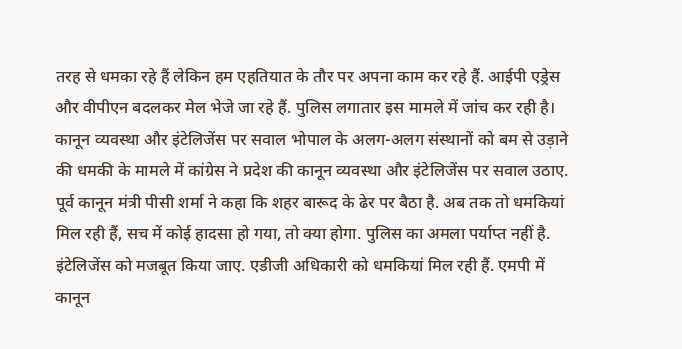तरह से धमका रहे हैं लेकिन हम एहतियात के तौर पर अपना काम कर रहे हैं. आईपी एड्रेस और वीपीएन बदलकर मेल भेजे जा रहे हैं. पुलिस लगातार इस मामले में जांच कर रही है। कानून व्यवस्था और इंटेलिजेंस पर सवाल भोपाल के अलग-अलग संस्थानों को बम से उड़ाने की धमकी के मामले में कांग्रेस ने प्रदेश की कानून व्यवस्था और इंटेलिजेंस पर सवाल उठाए. पूर्व कानून मंत्री पीसी शर्मा ने कहा कि शहर बारूद के ढेर पर बैठा है. अब तक तो धमकियां मिल रही हैं, सच में कोई हादसा हो गया, तो क्या होगा. पुलिस का अमला पर्याप्त नहीं है. इंटेलिजेंस को मजबूत किया जाए. एडीजी अधिकारी को धमकियां मिल रही हैं. एमपी में कानून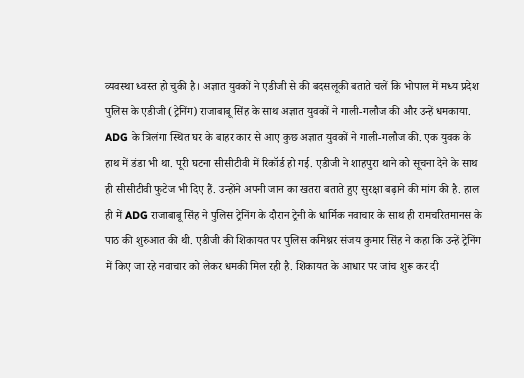व्यवस्था ध्वस्त हो चुकी है। अज्ञात युवकों ने एडीजी से की बदसलूकी बताते चलें कि भोपाल में मध्य प्रदेश पुलिस के एडीजी (ट्रेनिंग) राजाबाबू सिंह के साथ अज्ञात युवकों ने गाली-गलौज की और उन्हें धमकाया. ADG के त्रिलंगा स्थित घर के बाहर कार से आए कुछ अज्ञात युवकों ने गाली-गलौज की. एक युवक के हाथ में डंडा भी था. पूरी घटना सीसीटीवी में रिकॉर्ड हो गई. एडीजी ने शाहपुरा थाने को सूचना देने के साथ ही सीसीटीवी फुटेज भी दिए हैं. उन्होंने अपनी जान का खतरा बताते हुए सुरक्षा बढ़ाने की मांग की है. हाल ही में ADG राजाबाबू सिंह ने पुलिस ट्रेनिंग के दौरान ट्रेनी के धार्मिक नवाचार के साथ ही रामचरितमानस के पाठ की शुरुआत की थी. एडीजी की शिकायत पर पुलिस कमिश्नर संजय कुमार सिंह ने कहा कि उन्हें ट्रेनिंग में किए जा रहे नवाचार को लेकर धमकी मिल रही है. शिकायत के आधार पर जांच शुरू कर दी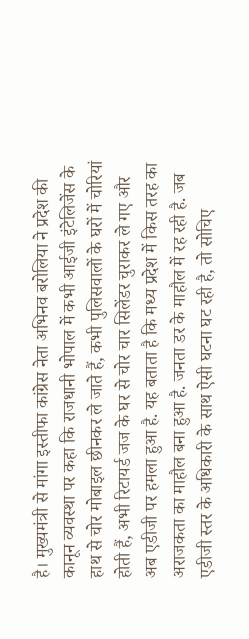है। मुख्यमंत्री से मांगा इस्तीफा कांग्रेस नेता अभिनव बरोलिया ने प्रदेश की कानून व्यवस्था पर कहा कि राजधानी भोपाल में कभी आईजी इंटेलिजेंस के हाथ से चोर मोबाइल छीनकर ले जाते हैं, कभी पुलिसवालों के घरों में चोरियां होती हैं, अभी रिटायर्ड जज के घर से चोर चार सिलेंडर चुराकर ले गए और अब एडीजी पर हमला हुआ है. यह बताता है कि मध्य प्रदेश में किस तरह का अराजकता का माहौल बना हुआ है. जनता डर के माहौल में रह रही है. जब एडीजी स्तर के अधिकारी के साथ ऐसी घटना घट रही है, तो सोचिए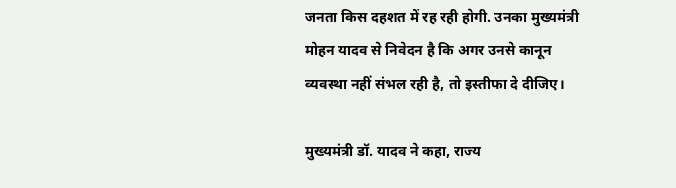जनता किस दहशत में रह रही होगी. उनका मुख्यमंत्री मोहन यादव से निवेदन है कि अगर उनसे कानून व्यवस्था नहीं संभल रही है, तो इस्तीफा दे दीजिए।

मुख्यमंत्री डॉ. यादव ने कहा, राज्य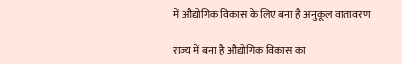में औद्योगिक विकास के लिए बना है अनुकूल वातावरण

राज्य में बना है औद्योगिक विकास का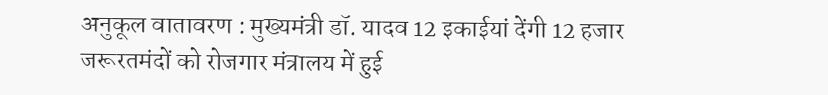अनुकूल वातावरण : मुख्यमंत्री डॉ. यादव 12 इकाईयां देंगी 12 हजार जरूरतमंदों को रोजगार मंत्रालय में हुई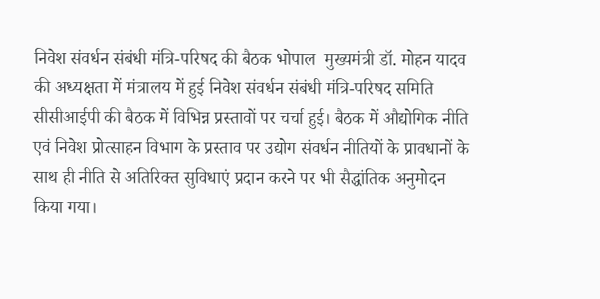निवेश संवर्धन संबंधी मंत्रि-परिषद की बैठक भोपाल  मुख्यमंत्री डॉ. मोहन यादव की अध्यक्षता में मंत्रालय में हुई निवेश संवर्धन संबंधी मंत्रि-परिषद समिति सीसीआईपी की बैठक में विभिन्न प्रस्तावों पर चर्चा हुई। बैठक में औद्योगिक नीति एवं निवेश प्रोत्साहन विभाग के प्रस्ताव पर उद्योग संवर्धन नीतियों के प्रावधानों के साथ ही नीति से अतिरिक्त सुविधाएं प्रदान करने पर भी सैद्धांतिक अनुमोदन किया गया।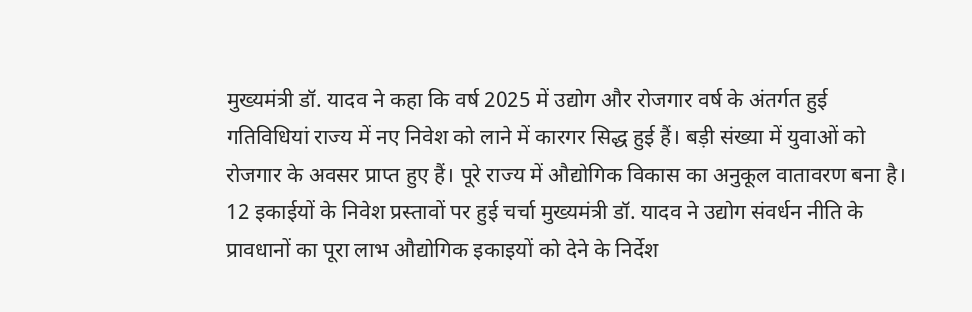मुख्यमंत्री डॉ. यादव ने कहा कि वर्ष 2025 में उद्योग और रोजगार वर्ष के अंतर्गत हुई गतिविधियां राज्य में नए निवेश को लाने में कारगर सिद्ध हुई हैं। बड़ी संख्या में युवाओं को रोजगार के अवसर प्राप्त हुए हैं। पूरे राज्य में औद्योगिक विकास का अनुकूल वातावरण बना है। 12 इकाईयों के निवेश प्रस्तावों पर हुई चर्चा मुख्यमंत्री डॉ. यादव ने उद्योग संवर्धन नीति के प्रावधानों का पूरा लाभ औद्योगिक इकाइयों को देने के निर्देश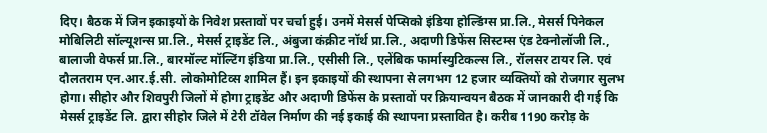दिए। बैठक में जिन इकाइयों के निवेश प्रस्तावों पर चर्चा हुई। उनमें मेसर्स पेप्सिको इंडिया होल्डिंग्स प्रा.लि., मेसर्स पिनेकल मोबिलिटी सॉल्यूशन्स प्रा.लि., मेसर्स ट्राइडेंट लि., अंबुजा कंक्रीट नॉर्थ प्रा.लि., अदाणी डिफेंस सिस्टम्स एंड टेक्नोलॉजी लि., बालाजी वेफर्स प्रा.लि., बारमॉल्ट मॉल्टिंग इंडिया प्रा.लि., एसीसी लि., एलेंबिक फार्मास्युटिकल्स लि., रॉलसर टायर लि. एवं दौलतराम एन.आर.ई.सी. लोकोमोटिव्स शामिल हैं। इन इकाइयों की स्थापना से लगभग 12 हजार व्यक्तियों को रोजगार सुलभ होगा। सीहोर और शिवपुरी जिलों में होगा ट्राइडेंट और अदाणी डिफेंस के प्रस्तावों पर क्रियान्वयन बैठक में जानकारी दी गई कि मेसर्स ट्राइडेंट लि. द्वारा सीहोर जिले में टेरी टॉवेल निर्माण की नई इकाई की स्थापना प्रस्तावित है। करीब 1190 करोड़ के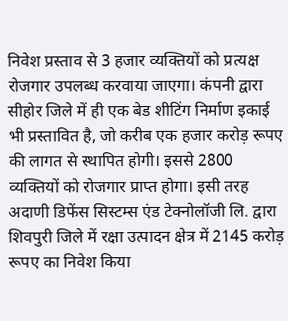निवेश प्रस्ताव से 3 हजार व्यक्तियों को प्रत्यक्ष रोजगार उपलब्ध करवाया जाएगा। कंपनी द्वारा सीहोर जिले में ही एक बेड शीटिंग निर्माण इकाई भी प्रस्तावित है, जो करीब एक हजार करोड़ रूपए की लागत से स्थापित होगी। इससे 2800 व्यक्तियों को रोजगार प्राप्त होगा। इसी तरह अदाणी डिफेंस सिस्टम्स एंड टेक्नोलॉजी लि. द्वारा शिवपुरी जिले में रक्षा उत्पादन क्षेत्र में 2145 करोड़ रूपए का निवेश किया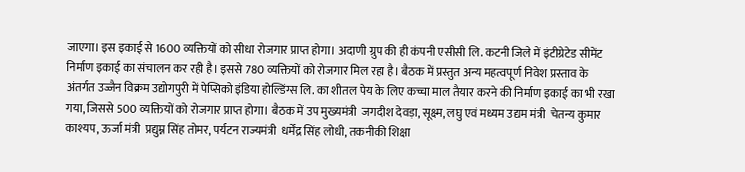जाएगा। इस इकाई से 1600 व्यक्तियों को सीधा रोजगार प्राप्त होगा। अदाणी ग्रुप की ही कंपनी एसीसी लि. कटनी जिले में इंटीग्रेटेड सीमेंट निर्माण इकाई का संचालन कर रही है। इससे 780 व्यक्तियों को रोजगार मिल रहा है। बैठक में प्रस्तुत अन्य महत्वपूर्ण निवेश प्रस्ताव के अंतर्गत उज्जैन विक्रम उद्योगपुरी में पेप्सिको इंडिया होल्डिंग्स लि. का शीतल पेय के लिए कच्चा माल तैयार करने की निर्माण इकाई का भी रखा गया, जिससे 500 व्यक्तियों को रोजगार प्राप्त होगा। बैठक में उप मुख्यमंत्री  जगदीश देवड़ा, सूक्ष्म, लघु एवं मध्यम उद्यम मंत्री  चेतन्य कुमार काश्यप, ऊर्जा मंत्री  प्रद्युम्न सिंह तोमर, पर्यटन राज्यमंत्री  धर्मेंद्र सिंह लोधी, तकनीकी शिक्षा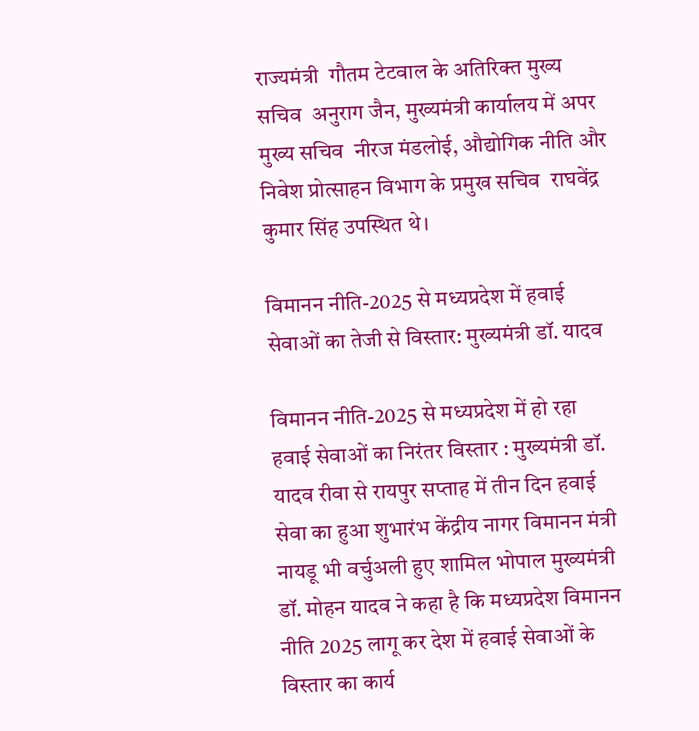राज्यमंत्री  गौतम टेटवाल के अतिरिक्त मुख्य सचिव  अनुराग जैन, मुख्यमंत्री कार्यालय में अपर मुख्य सचिव  नीरज मंडलोई, औद्योगिक नीति और निवेश प्रोत्साहन विभाग के प्रमुख सचिव  राघवेंद्र कुमार सिंह उपस्थित थे।

विमानन नीति-2025 से मध्यप्रदेश में हवाई सेवाओं का तेजी से विस्तार: मुख्यमंत्री डॉ. यादव

विमानन नीति-2025 से मध्यप्रदेश में हो रहा हवाई सेवाओं का निरंतर विस्तार : मुख्यमंत्री डॉ. यादव रीवा से रायपुर सप्ताह में तीन दिन हवाई सेवा का हुआ शुभारंभ केंद्रीय नागर विमानन मंत्री  नायडू भी वर्चुअली हुए शामिल भोपाल मुख्यमंत्री डॉ. मोहन यादव ने कहा है कि मध्यप्रदेश विमानन नीति 2025 लागू कर देश में हवाई सेवाओं के विस्तार का कार्य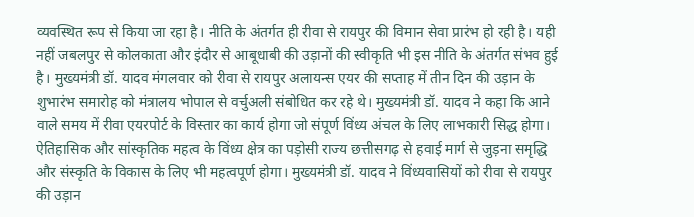व्यवस्थित रूप से किया जा रहा है। नीति के अंतर्गत ही रीवा से रायपुर की विमान सेवा प्रारंभ हो रही है। यही नहीं जबलपुर से कोलकाता और इंदौर से आबूधाबी की उड़ानों की स्वीकृति भी इस नीति के अंतर्गत संभव हुई है। मुख्यमंत्री डॉ. यादव मंगलवार को रीवा से रायपुर अलायन्स एयर की सप्ताह में तीन दिन की उड़ान के शुभारंभ समारोह को मंत्रालय भोपाल से वर्चुअली संबोधित कर रहे थे। मुख्यमंत्री डॉ. यादव ने कहा कि आने वाले समय में रीवा एयरपोर्ट के विस्तार का कार्य होगा जो संपूर्ण विंध्य अंचल के लिए लाभकारी सिद्ध होगा। ऐतिहासिक और सांस्कृतिक महत्व के विंध्य क्षेत्र का पड़ोसी राज्य छत्तीसगढ़ से हवाई मार्ग से जुड़ना समृद्धि और संस्कृति के विकास के लिए भी महत्वपूर्ण होगा। मुख्यमंत्री डॉ. यादव ने विंध्यवासियों को रीवा से रायपुर की उड़ान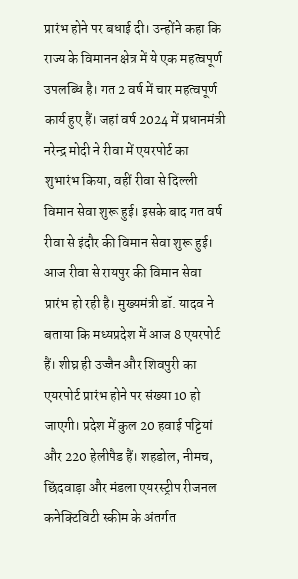प्रारंभ होने पर बधाई दी। उन्होंने कहा कि राज्य के विमानन क्षेत्र में ये एक महत्वपूर्ण उपलब्धि है। गत 2 वर्ष में चार महत्वपूर्ण कार्य हुए हैं। जहां वर्ष 2024 में प्रधानमंत्री  नरेन्द्र मोदी ने रीवा में एयरपोर्ट का शुभारंभ किया, वहीं रीवा से दिल्ली विमान सेवा शुरू हुई। इसके बाद गत वर्ष रीवा से इंदौर की विमान सेवा शुरू हुई। आज रीवा से रायपुर की विमान सेवा प्रारंभ हो रही है। मुख्यमंत्री डॉ. यादव ने बताया कि मध्यप्रदेश में आज 8 एयरपोर्ट हैं। शीघ्र ही उज्जैन और शिवपुरी का एयरपोर्ट प्रारंभ होने पर संख्या 10 हो जाएगी। प्रदेश में कुल 20 हवाई पट्टियां और 220 हेलीपैड हैं। शहडोल, नीमच, छिंदवाड़ा और मंडला एयरस्ट्रीप रीजनल कनेक्टिविटी स्कीम के अंतर्गत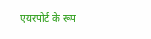एयरपोर्ट के रूप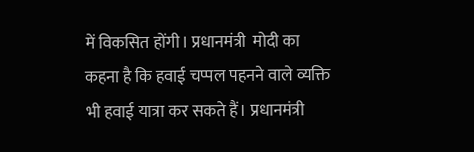में विकसित होंगी। प्रधानमंत्री  मोदी का कहना है कि हवाई चप्पल पहनने वाले व्यक्ति भी हवाई यात्रा कर सकते हैं। प्रधानमंत्री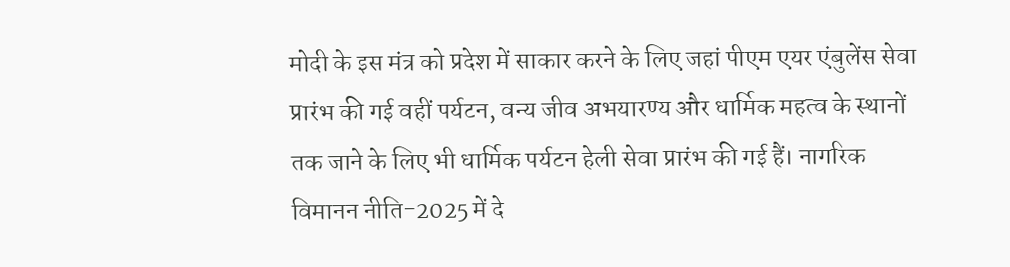मोदी के इस मंत्र को प्रदेश में साकार करने के लिए जहां पीएम एयर एंबुलेंस सेवा प्रारंभ की गई वहीं पर्यटन, वन्य जीव अभयारण्य और धार्मिक महत्व के स्थानों तक जाने के लिए भी धार्मिक पर्यटन हेली सेवा प्रारंभ की गई हैं। नागरिक विमानन नीति-2025 में दे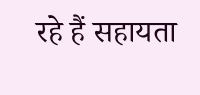रहे हैं सहायता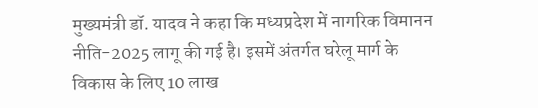मुख्यमंत्री डॉ. यादव ने कहा कि मध्यप्रदेश में नागरिक विमानन नीति-2025 लागू की गई है। इसमें अंतर्गत घरेलू मार्ग के विकास के लिए 10 लाख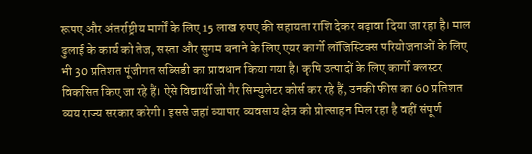रूपए और अंतर्राष्ट्रीय मार्गों के लिए 15 लाख रुपए की सहायता राशि देकर बढ़ावा दिया जा रहा है। माल ढुलाई के कार्य को तेज, सस्ता और सुगम बनाने के लिए एयर कार्गो लॉजिस्टिक्स परियोजनाओं के लिए भी 30 प्रतिशत पूंजीगत सब्सिडी का प्रावधान किया गया है। कृषि उत्पादों के लिए कार्गो क्लस्टर विकसित किए जा रहे हैं। ऐसे विद्यार्थी जो गैर सिम्युलेटर कोर्स कर रहे हैं, उनकी फीस का 60 प्रतिशत व्यय राज्य सरकार करेगी। इससे जहां व्यापार व्यवसाय क्षेत्र को प्रोत्साहन मिल रहा है वहीं संपूर्ण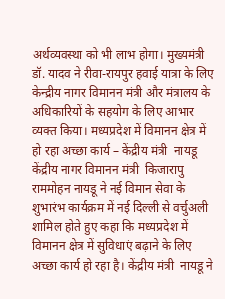अर्थव्यवस्था को भी लाभ होगा। मुख्यमंत्री डॉ. यादव ने रीवा-रायपुर हवाई यात्रा के लिए केन्द्रीय नागर विमानन मंत्री और मंत्रालय के अधिकारियों के सहयोग के लिए आभार व्यक्त किया। मध्यप्रदेश में विमानन क्षेत्र में हो रहा अच्छा कार्य – केंद्रीय मंत्री  नायडू केंद्रीय नागर विमानन मंत्री  किजारापु राममोहन नायडू ने नई विमान सेवा के शुभारंभ कार्यक्रम में नई दिल्ली से वर्चुअली शामिल होते हुए कहा कि मध्यप्रदेश में विमानन क्षेत्र में सुविधाएं बढ़ाने के लिए अच्छा कार्य हो रहा है। केंद्रीय मंत्री  नायडू ने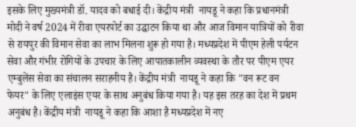इसके लिए मुख्यमंत्री डॉ. यादव को बधाई दी। केंद्रीय मंत्री  नायडू ने कहा कि प्रधानमंत्री  मोदी ने वर्ष 2024 में रीवा एयरपोर्ट का उद्घाटन किया था और आज विमान यात्रियों को रीवा से रायपुर की विमान सेवा का लाभ मिलना शुरू हो गया है। मध्यप्रदेश में पीएम हेली पर्यटन सेवा और गंभीर रोगियों के उपचार के लिए आपातकालीन व्यवस्था के तौर पर पीएम एयर एम्बुलेंस सेवा का संचालन सराहनीय है। केंद्रीय मंत्री  नायडू ने कहा कि "वन रूट वन फेयर" के लिए एलाइंस एयर के साथ अनुबंध किया गया है। यह इस तरह का देश में प्रथम अनुबंध है। केंद्रीय मंत्री  नायडू ने कहा कि आशा है मध्यप्रदेश में नए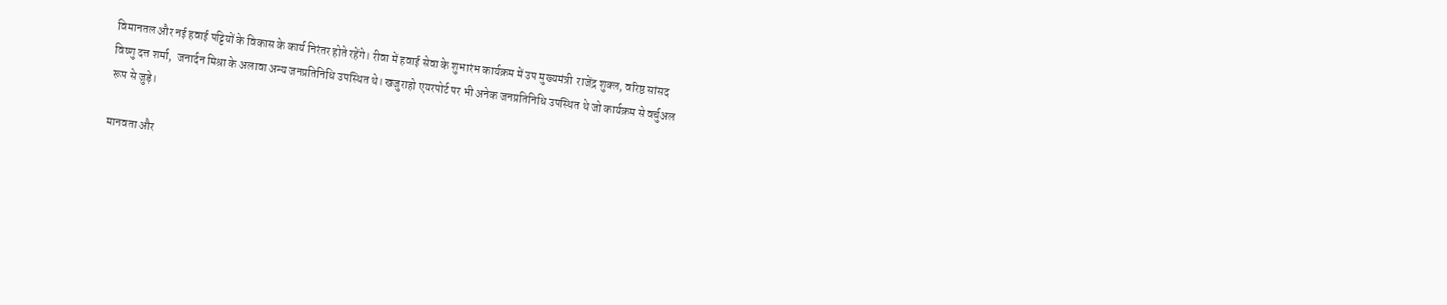विमानतल और नई हवाई पट्टियों के विकास के कार्य निरंतर होते रहेंगे। रीवा में हवाई सेवा के शुभारंभ कार्यक्रम में उप मुख्यमंत्री  राजेंद्र शुक्ल, वरिष्ठ सांसद  विष्णु दत्त शर्मा,  जनार्दन मिश्रा के अलावा अन्य जनप्रतिनिधि उपस्थित थे। खजुराहो एयरपोर्ट पर भी अनेक जनप्रतिनिधि उपस्थित थे जो कार्यक्रम से वर्चुअल रूप से जुड़े।

मानवता और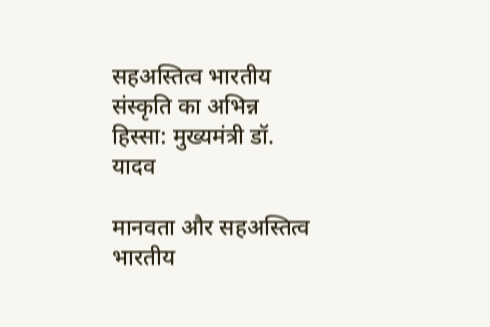सहअस्तित्व भारतीय संस्कृति का अभिन्न हिस्सा: मुख्यमंत्री डॉ. यादव

मानवता और सहअस्तित्व भारतीय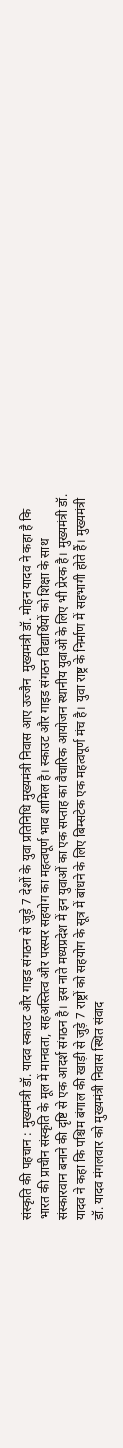संस्कृति की पहचान : मुख्यमंत्री डॉ. यादव स्काउट और गाइड संगठन से जुड़े 7 देशों के युवा प्रतिनिधि मुख्यमंत्री निवास आए उज्जैन  मुख्यमंत्री डॉ. मोहन यादव ने कहा है कि भारत की प्राचीन संस्कृति के मूल में मानवता, सहअस्तित्व और परस्पर सहयोग का महत्वपूर्ण भाव शामिल है। स्काउट और गाइड संगठन विद्यार्थियों को शिक्षा के साथ संस्कारवान बनाने की दृष्टि से एक आदर्श संगठन है। इस नाते मध्यप्रदेश में इन युवाओं का एक सप्ताह का वैचारिक आयोजन स्थानीय युवाओं के लिए भी प्रेरक है। मुख्यमंत्री डॉ. यादव ने कहा कि पश्चिम बंगाल की खाड़ी से जुड़े 7 राष्ट्रों को सहयोग के सूत्र में बांधने के लिए बिम्सटेक एक महत्वपूर्ण मंच है। युवा राष्ट्र के निर्माण में सहभागी होते हैं। मुख्यमंत्री डॉ. यादव मंगलवार को मुख्यमंत्री निवास स्थित संवाद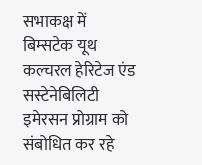सभाकक्ष में बिम्सटेक यूथ कल्चरल हेरिटेज एंड सस्टेनेबिलिटी इमेरसन प्रोग्राम को संबोधित कर रहे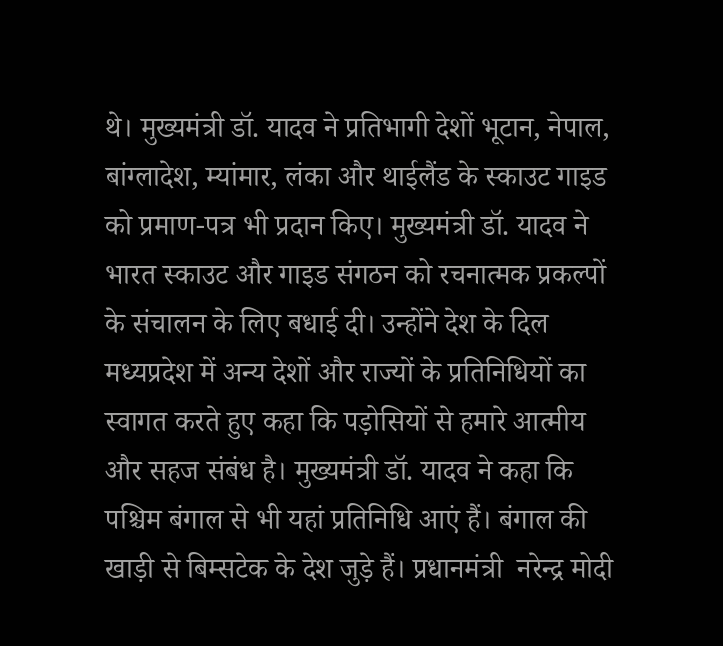थे। मुख्यमंत्री डॉ. यादव ने प्रतिभागी देशों भूटान, नेपाल, बांग्लादेश, म्यांमार, लंका और थाईलैंड के स्काउट गाइड को प्रमाण-पत्र भी प्रदान किए। मुख्यमंत्री डॉ. यादव ने भारत स्काउट और गाइड संगठन को रचनात्मक प्रकल्पों के संचालन के लिए बधाई दी। उन्होंने देश के दिल मध्यप्रदेश में अन्य देशों और राज्यों के प्रतिनिधियों का स्वागत करते हुए कहा कि पड़ोसियों से हमारे आत्मीय और सहज संबंध है। मुख्यमंत्री डॉ. यादव ने कहा कि पश्चिम बंगाल से भी यहां प्रतिनिधि आएं हैं। बंगाल की खाड़ी से बिम्सटेक के देश जुड़े हैं। प्रधानमंत्री  नरेन्द्र मोदी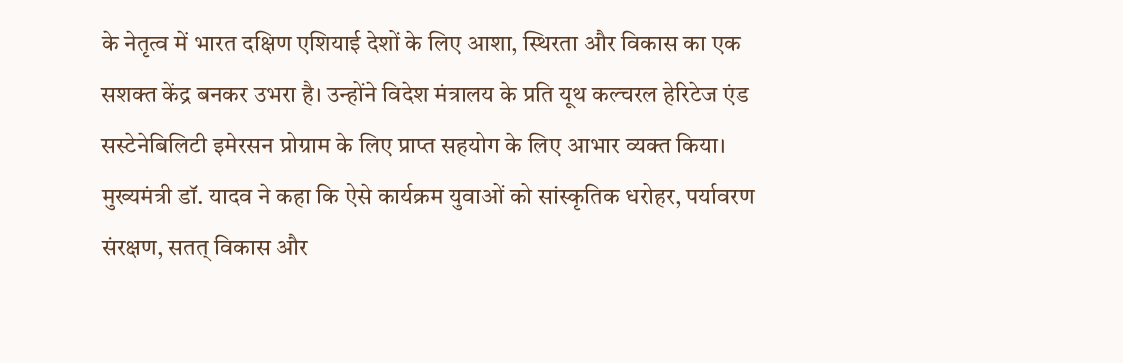के नेतृत्व में भारत दक्षिण एशियाई देशों के लिए आशा, स्थिरता और विकास का एक सशक्त केंद्र बनकर उभरा है। उन्होंने विदेश मंत्रालय के प्रति यूथ कल्चरल हेरिटेज एंड सस्टेनेबिलिटी इमेरसन प्रोग्राम के लिए प्राप्त सहयोग के लिए आभार व्यक्त किया। मुख्यमंत्री डॉ. यादव ने कहा कि ऐसे कार्यक्रम युवाओं को सांस्कृतिक धरोहर, पर्यावरण संरक्षण, सतत् विकास और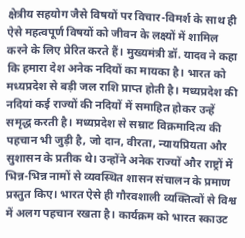क्षेत्रीय सहयोग जैसे विषयों पर विचार-विमर्श के साथ ही ऐसे महत्वपूर्ण विषयों को जीवन के लक्ष्यों में शामिल करने के लिए प्रेरित करते हैं। मुख्यमंत्री डॉ. यादव ने कहा कि हमारा देश अनेक नदियों का मायका है। भारत को मध्यप्रदेश से बड़ी जल राशि प्राप्त होती है। मध्यप्रदेश की नदियां कई राज्यों की नदियों में समाहित होकर उन्हें समृद्ध करती है। मध्यप्रदेश से सम्राट विक्रमादित्य की पहचान भी जुड़ी है, जो दान, वीरता, न्यायप्रियता और सुशासन के प्रतीक थे। उन्होंने अनेक राज्यों और राष्ट्रों में भिन्न-भिन्न नामों से व्यवस्थित शासन संचालन के प्रमाण प्रस्तुत किए। भारत ऐसे ही गौरवशाली व्यक्तित्वों से विश्व में अलग पहचान रखता है। कार्यक्रम को भारत स्काउट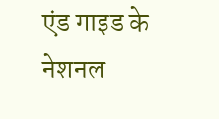एंड गाइड के नेशनल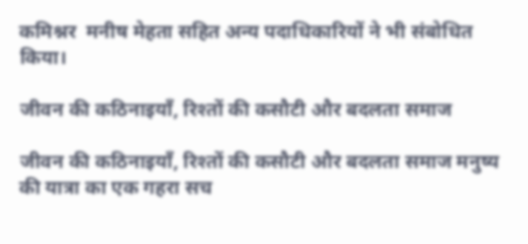कमिश्नर  मनीष मेहता सहित अन्य पदाधिकारियों ने भी संबोधित किया।

जीवन की कठिनाइयाँ, रिश्तों की कसौटी और बदलता समाज

जीवन की कठिनाइयाँ, रिश्तों की कसौटी और बदलता समाज मनुष्य की यात्रा का एक गहरा सच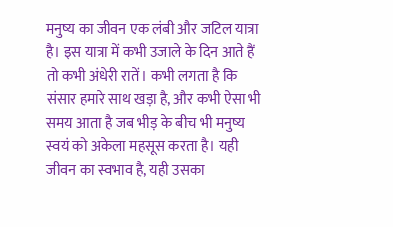मनुष्य का जीवन एक लंबी और जटिल यात्रा है। इस यात्रा में कभी उजाले के दिन आते हैं तो कभी अंधेरी रातें। कभी लगता है कि संसार हमारे साथ खड़ा है, और कभी ऐसा भी समय आता है जब भीड़ के बीच भी मनुष्य स्वयं को अकेला महसूस करता है। यही जीवन का स्वभाव है, यही उसका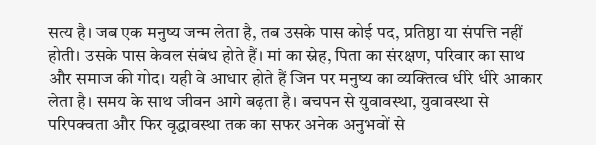सत्य है। जब एक मनुष्य जन्म लेता है, तब उसके पास कोई पद, प्रतिष्ठा या संपत्ति नहीं होती। उसके पास केवल संबंध होते हैं। मां का स्नेह, पिता का संरक्षण, परिवार का साथ और समाज की गोद। यही वे आधार होते हैं जिन पर मनुष्य का व्यक्तित्व धीरे धीरे आकार लेता है। समय के साथ जीवन आगे बढ़ता है। बचपन से युवावस्था, युवावस्था से परिपक्वता और फिर वृद्धावस्था तक का सफर अनेक अनुभवों से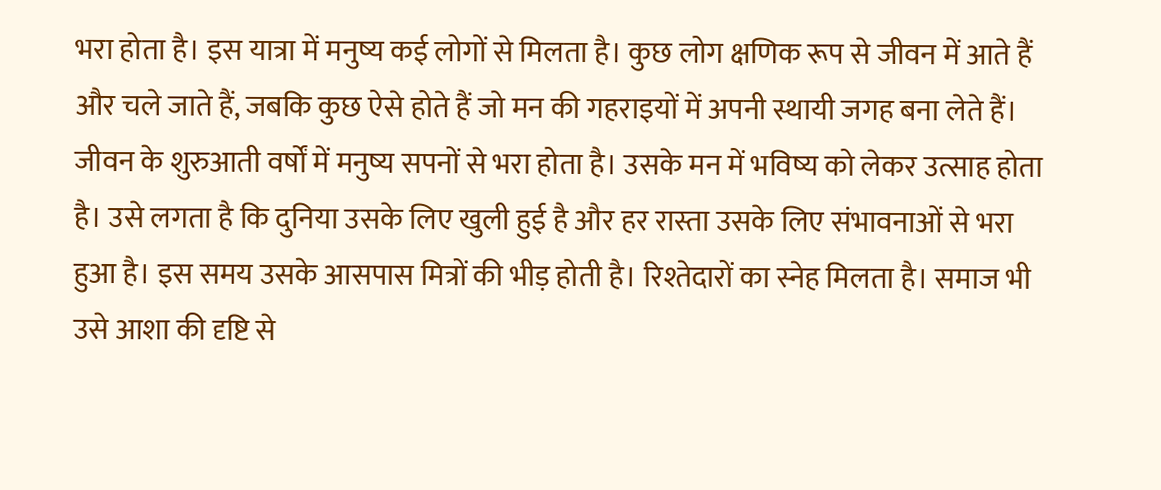भरा होता है। इस यात्रा में मनुष्य कई लोगों से मिलता है। कुछ लोग क्षणिक रूप से जीवन में आते हैं और चले जाते हैं, जबकि कुछ ऐसे होते हैं जो मन की गहराइयों में अपनी स्थायी जगह बना लेते हैं। जीवन के शुरुआती वर्षों में मनुष्य सपनों से भरा होता है। उसके मन में भविष्य को लेकर उत्साह होता है। उसे लगता है कि दुनिया उसके लिए खुली हुई है और हर रास्ता उसके लिए संभावनाओं से भरा हुआ है। इस समय उसके आसपास मित्रों की भीड़ होती है। रिश्तेदारों का स्नेह मिलता है। समाज भी उसे आशा की दृष्टि से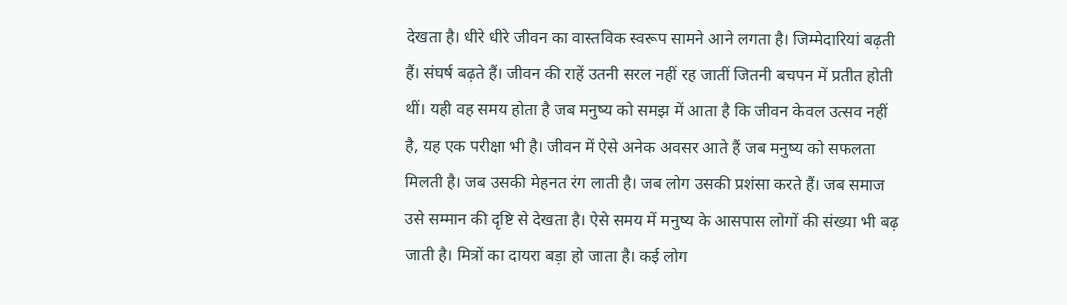देखता है। धीरे धीरे जीवन का वास्तविक स्वरूप सामने आने लगता है। जिम्मेदारियां बढ़ती हैं। संघर्ष बढ़ते हैं। जीवन की राहें उतनी सरल नहीं रह जातीं जितनी बचपन में प्रतीत होती थीं। यही वह समय होता है जब मनुष्य को समझ में आता है कि जीवन केवल उत्सव नहीं है, यह एक परीक्षा भी है। जीवन में ऐसे अनेक अवसर आते हैं जब मनुष्य को सफलता मिलती है। जब उसकी मेहनत रंग लाती है। जब लोग उसकी प्रशंसा करते हैं। जब समाज उसे सम्मान की दृष्टि से देखता है। ऐसे समय में मनुष्य के आसपास लोगों की संख्या भी बढ़ जाती है। मित्रों का दायरा बड़ा हो जाता है। कई लोग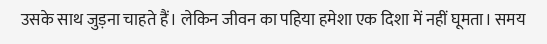उसके साथ जुड़ना चाहते हैं। लेकिन जीवन का पहिया हमेशा एक दिशा में नहीं घूमता। समय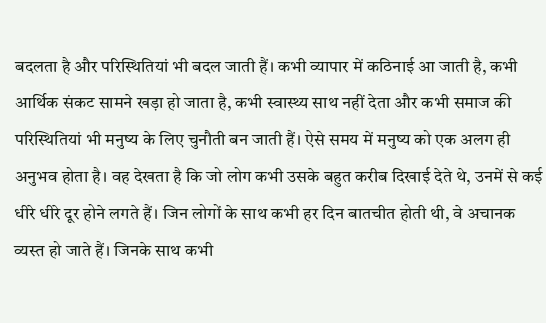बदलता है और परिस्थितियां भी बदल जाती हैं। कभी व्यापार में कठिनाई आ जाती है, कभी आर्थिक संकट सामने खड़ा हो जाता है, कभी स्वास्थ्य साथ नहीं देता और कभी समाज की परिस्थितियां भी मनुष्य के लिए चुनौती बन जाती हैं। ऐसे समय में मनुष्य को एक अलग ही अनुभव होता है। वह देखता है कि जो लोग कभी उसके बहुत करीब दिखाई देते थे, उनमें से कई धीरे धीरे दूर होने लगते हैं। जिन लोगों के साथ कभी हर दिन बातचीत होती थी, वे अचानक व्यस्त हो जाते हैं। जिनके साथ कभी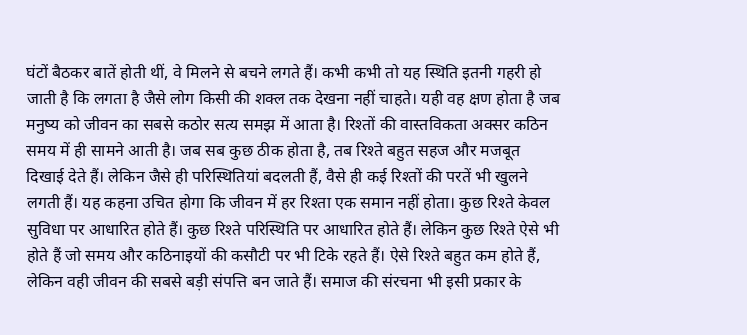घंटों बैठकर बातें होती थीं, वे मिलने से बचने लगते हैं। कभी कभी तो यह स्थिति इतनी गहरी हो जाती है कि लगता है जैसे लोग किसी की शक्ल तक देखना नहीं चाहते। यही वह क्षण होता है जब मनुष्य को जीवन का सबसे कठोर सत्य समझ में आता है। रिश्तों की वास्तविकता अक्सर कठिन समय में ही सामने आती है। जब सब कुछ ठीक होता है, तब रिश्ते बहुत सहज और मजबूत दिखाई देते हैं। लेकिन जैसे ही परिस्थितियां बदलती हैं, वैसे ही कई रिश्तों की परतें भी खुलने लगती हैं। यह कहना उचित होगा कि जीवन में हर रिश्ता एक समान नहीं होता। कुछ रिश्ते केवल सुविधा पर आधारित होते हैं। कुछ रिश्ते परिस्थिति पर आधारित होते हैं। लेकिन कुछ रिश्ते ऐसे भी होते हैं जो समय और कठिनाइयों की कसौटी पर भी टिके रहते हैं। ऐसे रिश्ते बहुत कम होते हैं, लेकिन वही जीवन की सबसे बड़ी संपत्ति बन जाते हैं। समाज की संरचना भी इसी प्रकार के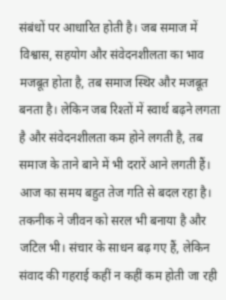संबंधों पर आधारित होती है। जब समाज में विश्वास, सहयोग और संवेदनशीलता का भाव मजबूत होता है, तब समाज स्थिर और मजबूत बनता है। लेकिन जब रिश्तों में स्वार्थ बढ़ने लगता है और संवेदनशीलता कम होने लगती है, तब समाज के ताने बाने में भी दरारें आने लगती हैं। आज का समय बहुत तेज गति से बदल रहा है। तकनीक ने जीवन को सरल भी बनाया है और जटिल भी। संचार के साधन बढ़ गए हैं, लेकिन संवाद की गहराई कहीं न कहीं कम होती जा रही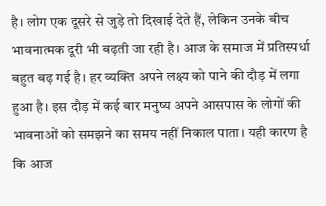है। लोग एक दूसरे से जुड़े तो दिखाई देते हैं, लेकिन उनके बीच भावनात्मक दूरी भी बढ़ती जा रही है। आज के समाज में प्रतिस्पर्धा बहुत बढ़ गई है। हर व्यक्ति अपने लक्ष्य को पाने की दौड़ में लगा हुआ है। इस दौड़ में कई बार मनुष्य अपने आसपास के लोगों की भावनाओं को समझने का समय नहीं निकाल पाता। यही कारण है कि आज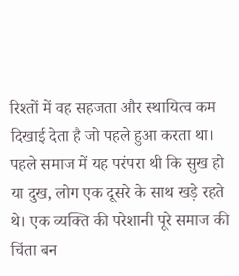रिश्तों में वह सहजता और स्थायित्व कम दिखाई देता है जो पहले हुआ करता था। पहले समाज में यह परंपरा थी कि सुख हो या दुख, लोग एक दूसरे के साथ खड़े रहते थे। एक व्यक्ति की परेशानी पूरे समाज की चिंता बन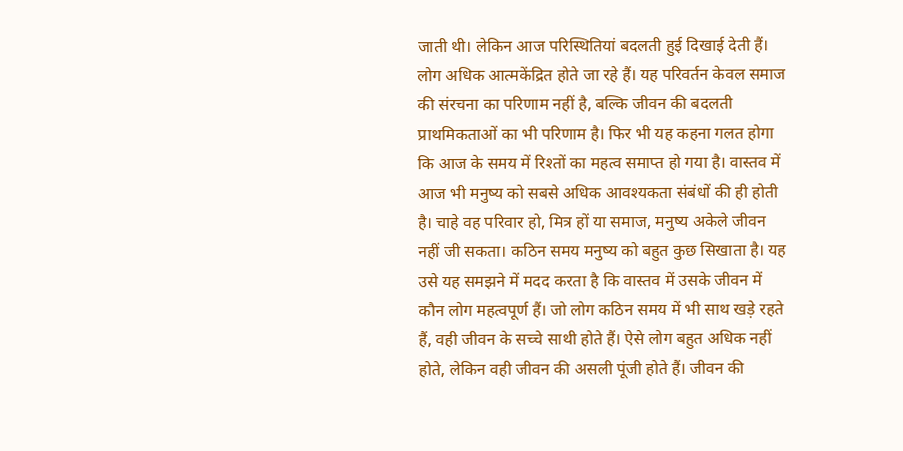जाती थी। लेकिन आज परिस्थितियां बदलती हुई दिखाई देती हैं। लोग अधिक आत्मकेंद्रित होते जा रहे हैं। यह परिवर्तन केवल समाज की संरचना का परिणाम नहीं है, बल्कि जीवन की बदलती प्राथमिकताओं का भी परिणाम है। फिर भी यह कहना गलत होगा कि आज के समय में रिश्तों का महत्व समाप्त हो गया है। वास्तव में आज भी मनुष्य को सबसे अधिक आवश्यकता संबंधों की ही होती है। चाहे वह परिवार हो, मित्र हों या समाज, मनुष्य अकेले जीवन नहीं जी सकता। कठिन समय मनुष्य को बहुत कुछ सिखाता है। यह उसे यह समझने में मदद करता है कि वास्तव में उसके जीवन में कौन लोग महत्वपूर्ण हैं। जो लोग कठिन समय में भी साथ खड़े रहते हैं, वही जीवन के सच्चे साथी होते हैं। ऐसे लोग बहुत अधिक नहीं होते, लेकिन वही जीवन की असली पूंजी होते हैं। जीवन की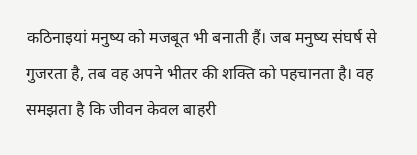कठिनाइयां मनुष्य को मजबूत भी बनाती हैं। जब मनुष्य संघर्ष से गुजरता है, तब वह अपने भीतर की शक्ति को पहचानता है। वह समझता है कि जीवन केवल बाहरी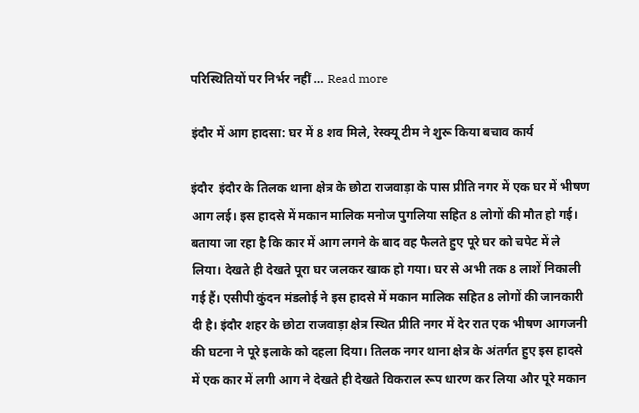परिस्थितियों पर निर्भर नहीं … Read more

इंदौर में आग हादसा: घर में 8 शव मिले, रेस्क्यू टीम ने शुरू किया बचाव कार्य

इंदौर  इंदौर के तिलक थाना क्षेत्र के छोटा राजवाड़ा के पास प्रीति नगर में एक घर में भीषण आग लई। इस हादसे में मकान मालिक मनोज पुगलिया सहित 8 लोगों की मौत हो गई। बताया जा रहा है कि कार में आग लगने के बाद वह फैलते हुए पूरे घर को चपेट में ले लिया। देखते ही देखते पूरा घर जलकर खाक हो गया। घर से अभी तक 8 लाशें निकाली गई हैं। एसीपी कुंदन मंडलोई ने इस हादसे में मकान मालिक सहित 8 लोगों की जानकारी दी है। इंदौर शहर के छोटा राजवाड़ा क्षेत्र स्थित प्रीति नगर में देर रात एक भीषण आगजनी की घटना ने पूरे इलाके को दहला दिया। तिलक नगर थाना क्षेत्र के अंतर्गत हुए इस हादसे में एक कार में लगी आग ने देखते ही देखते विकराल रूप धारण कर लिया और पूरे मकान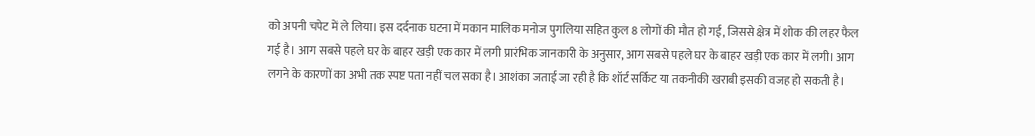को अपनी चपेट में ले लिया। इस दर्दनाक घटना में मकान मालिक मनोज पुगलिया सहित कुल 8 लोगों की मौत हो गई, जिससे क्षेत्र में शोक की लहर फैल गई है। आग सबसे पहले घर के बाहर खड़ी एक कार में लगी प्रारंभिक जानकारी के अनुसार, आग सबसे पहले घर के बाहर खड़ी एक कार में लगी। आग लगने के कारणों का अभी तक स्पष्ट पता नहीं चल सका है। आशंका जताई जा रही है कि शॉर्ट सर्किट या तकनीकी खराबी इसकी वजह हो सकती है।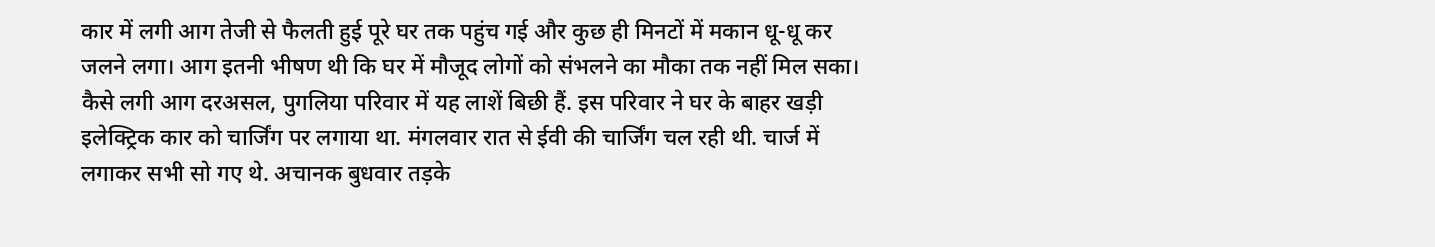कार में लगी आग तेजी से फैलती हुई पूरे घर तक पहुंच गई और कुछ ही मिनटों में मकान धू-धू कर जलने लगा। आग इतनी भीषण थी कि घर में मौजूद लोगों को संभलने का मौका तक नहीं मिल सका। कैसे लगी आग दरअसल, पुगलिया परिवार में यह लाशें बिछी हैं. इस परिवार ने घर के बाहर खड़ी इलेक्ट्रिक कार को चार्जिंग पर लगाया था. मंगलवार रात से ईवी की चार्जिंग चल रही थी. चार्ज में लगाकर सभी सो गए थे. अचानक बुधवार तड़के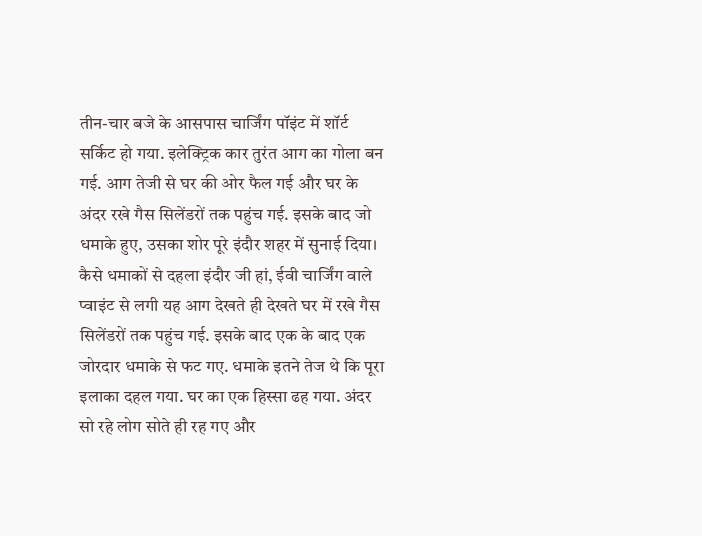तीन-चार बजे के आसपास चार्जिंग पॉइंट में शॉर्ट सर्किट हो गया. इलेक्ट्रिक कार तुरंत आग का गोला बन गई. आग तेजी से घर की ओर फैल गई और घर के अंदर रखे गैस सिलेंडरों तक पहुंच गई. इसके बाद जो धमाके हुए, उसका शोर पूरे इंदौर शहर में सुनाई दिया। कैसे धमाकों से दहला इंदौर जी हां, ईवी चार्जिंग वाले प्वाइंट से लगी यह आग देखते ही देखते घर में रखे गैस सिलेंडरों तक पहुंच गई. इसके बाद एक के बाद एक जोरदार धमाके से फट गए. धमाके इतने तेज थे कि पूरा इलाका दहल गया. घर का एक हिस्सा ढह गया. अंदर सो रहे लोग सोते ही रह गए और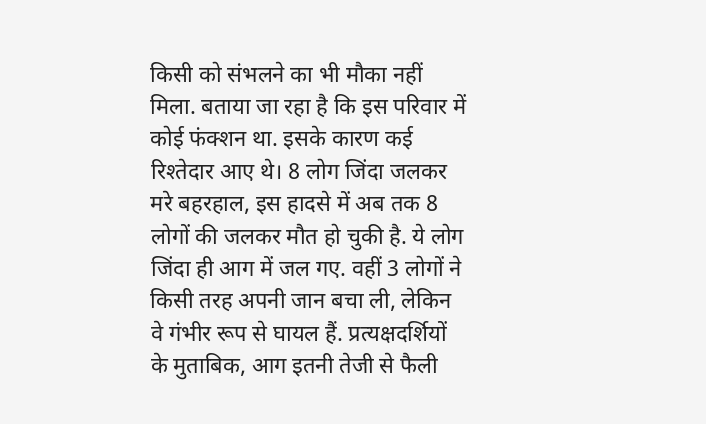किसी को संभलने का भी मौका नहीं मिला. बताया जा रहा है कि इस परिवार में कोई फंक्शन था. इसके कारण कई रिश्तेदार आए थे। 8 लोग जिंदा जलकर मरे बहरहाल, इस हादसे में अब तक 8  लोगों की जलकर मौत हो चुकी है. ये लोग जिंदा ही आग में जल गए. वहीं 3 लोगों ने किसी तरह अपनी जान बचा ली, लेकिन वे गंभीर रूप से घायल हैं. प्रत्यक्षदर्शियों के मुताबिक, आग इतनी तेजी से फैली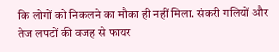कि लोगों को निकलने का मौका ही नहीं मिला. संकरी गलियों और तेज लपटों की वजह से फायर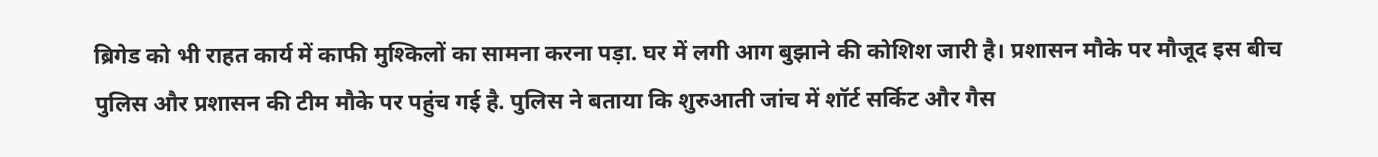ब्रिगेड को भी राहत कार्य में काफी मुश्किलों का सामना करना पड़ा. घर में लगी आग बुझाने की कोशिश जारी है। प्रशासन मौके पर मौजूद इस बीच पुलिस और प्रशासन की टीम मौके पर पहुंच गई है. पुलिस ने बताया कि शुरुआती जांच में शॉर्ट सर्किट और गैस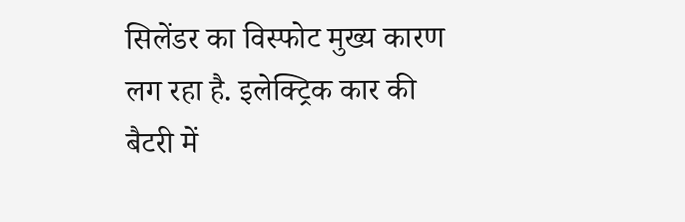सिलेंडर का विस्फोट मुख्य कारण लग रहा है. इलेक्ट्रिक कार की बैटरी में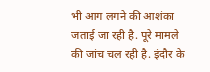भी आग लगने की आशंका जताई जा रही है. पूरे मामले की जांच चल रही है. इंदौर के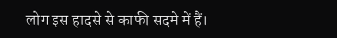लोग इस हादसे से काफी सदमे में हैं।